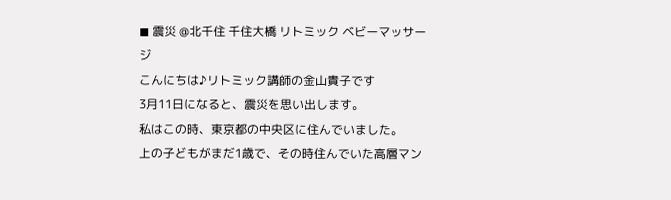◼ 震災 @北千住 千住大橋 リトミック ベビーマッサージ
こんにちは♪リトミック講師の金山貴子です
3月11日になると、震災を思い出します。
私はこの時、東京都の中央区に住んでいました。
上の子どもがまだ1歳で、その時住んでいた高層マン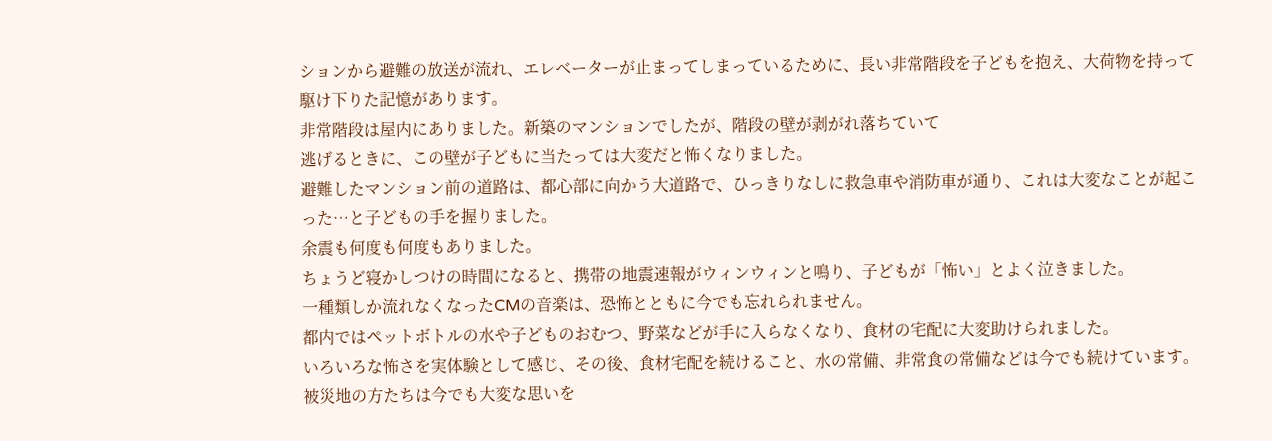ションから避難の放送が流れ、エレベーターが止まってしまっているために、長い非常階段を子どもを抱え、大荷物を持って駆け下りた記憶があります。
非常階段は屋内にありました。新築のマンションでしたが、階段の壁が剥がれ落ちていて
逃げるときに、この壁が子どもに当たっては大変だと怖くなりました。
避難したマンション前の道路は、都心部に向かう大道路で、ひっきりなしに救急車や消防車が通り、これは大変なことが起こった…と子どもの手を握りました。
余震も何度も何度もありました。
ちょうど寝かしつけの時間になると、携帯の地震速報がウィンウィンと鳴り、子どもが「怖い」とよく泣きました。
一種類しか流れなくなったCMの音楽は、恐怖とともに今でも忘れられません。
都内ではペットボトルの水や子どものおむつ、野菜などが手に入らなくなり、食材の宅配に大変助けられました。
いろいろな怖さを実体験として感じ、その後、食材宅配を続けること、水の常備、非常食の常備などは今でも続けています。
被災地の方たちは今でも大変な思いを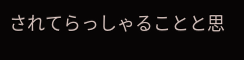されてらっしゃることと思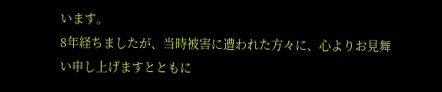います。
8年経ちましたが、当時被害に遭われた方々に、心よりお見舞い申し上げますとともに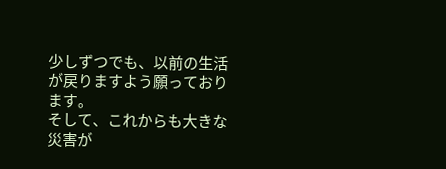少しずつでも、以前の生活が戻りますよう願っております。
そして、これからも大きな災害が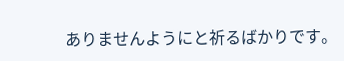ありませんようにと祈るばかりです。